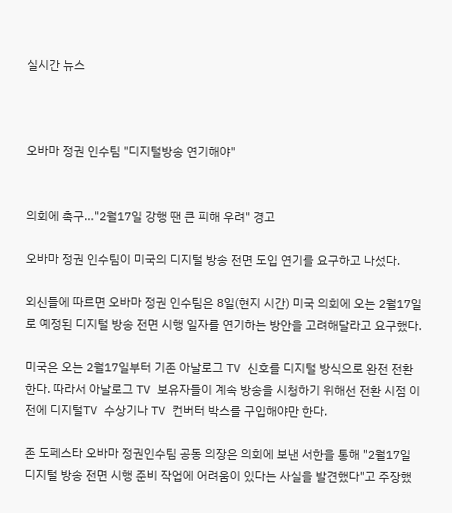실시간 뉴스



오바마 정권 인수팀 "디지털방송 연기해야"


의회에 촉구…"2월17일 강행 땐 큰 피해 우려" 경고

오바마 정권 인수팀이 미국의 디지털 방송 전면 도입 연기를 요구하고 나섰다.

외신들에 따르면 오바마 정권 인수팀은 8일(현지 시간) 미국 의회에 오는 2월17일로 예정된 디지털 방송 전면 시행 일자를 연기하는 방안을 고려해달라고 요구했다.

미국은 오는 2월17일부터 기존 아날로그 TV 신호를 디지털 방식으로 완전 전환한다. 따라서 아날로그 TV 보유자들이 계속 방송을 시청하기 위해선 전환 시점 이전에 디지털TV 수상기나 TV 컨버터 박스를 구입해야만 한다.

존 도페스타 오바마 정권인수팀 공동 의장은 의회에 보낸 서한을 통해 "2월17일 디지털 방송 전면 시행 준비 작업에 어려움이 있다는 사실을 발견했다"고 주장했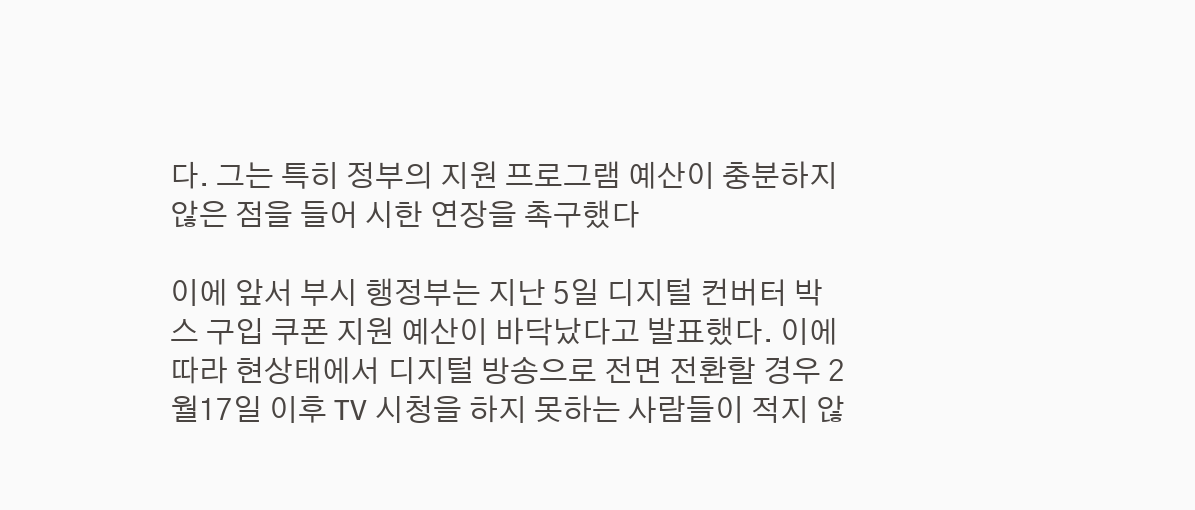다. 그는 특히 정부의 지원 프로그램 예산이 충분하지 않은 점을 들어 시한 연장을 촉구했다

이에 앞서 부시 행정부는 지난 5일 디지털 컨버터 박스 구입 쿠폰 지원 예산이 바닥났다고 발표했다. 이에 따라 현상태에서 디지털 방송으로 전면 전환할 경우 2월17일 이후 TV 시청을 하지 못하는 사람들이 적지 않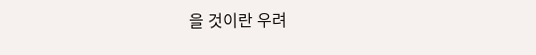을 것이란 우려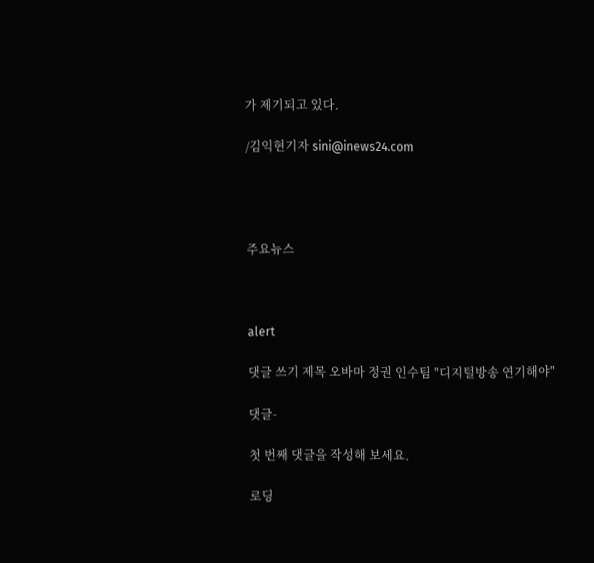가 제기되고 있다.

/김익현기자 sini@inews24.com




주요뉴스



alert

댓글 쓰기 제목 오바마 정권 인수팀 "디지털방송 연기해야"

댓글-

첫 번째 댓글을 작성해 보세요.

로딩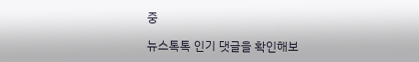중

뉴스톡톡 인기 댓글을 확인해보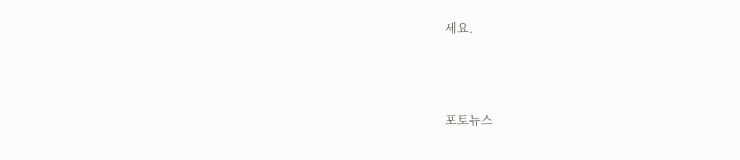세요.



포토뉴스